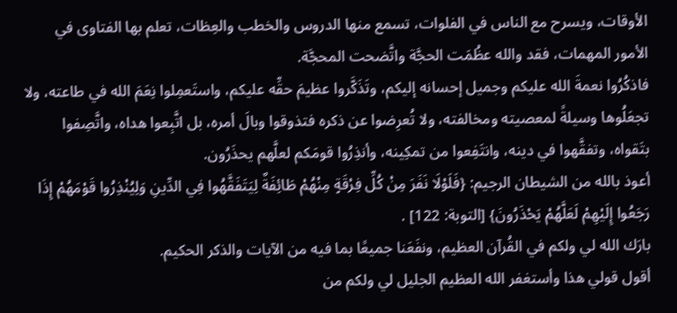الأوقات، ويسرح مع الناس في الفلوات، تسمع منها الدروس والخطب والعِظات، تعلم بها الفتاوى في الأمور المهمات، فقد والله عظُمَت الحجَّة واتَّضحت المحجَّة.
فاذكُرُوا نعمةَ الله عليكم وجميل إحسانه إليكم، وتَذَكَّروا عظيمَ حقِّه عليكم، واستَعمِلوا نِعَمَ الله في طاعته، ولا تجعَلُوها وسيلةً لمعصيته ومخالفته، ولا تُعرِضوا عن ذكره فتذوقوا وبالَ أمره، بل اتَّبِعوا هداه، واتَّصِفوا بتَقواه، وتفقَّهوا في دينه، وانتَفِعوا من تمكِينه، وأنذِرُوا قومَكم لعلَّهم يحذَرُون.
أعوذ بالله من الشيطان الرجيم: {فَلَوْلَا نَفَرَ مِنْ كُلِّ فِرْقَةٍ مِنْهُمْ طَائِفَةٌ لِيَتَفَقَّهُوا فِي الدِّينِ وَلِيُنْذِرُوا قَوْمَهُمْ إِذَا رَجَعُوا إِلَيْهِمْ لَعَلَّهُمْ يَحْذَرُونَ} [التوبة: 122] .
بارَك الله لي ولكم في القُرآن العظيم، ونفَعَنا جميعًا بما فيه من الآيات والذكر الحكيم.
أقول قولي هذا وأستغفر الله العظيم الجليل لي ولكم من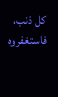كل ذنب، فاستغفروه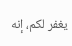يغفر لكم، إنه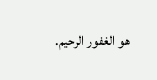هو الغفور الرحيم.